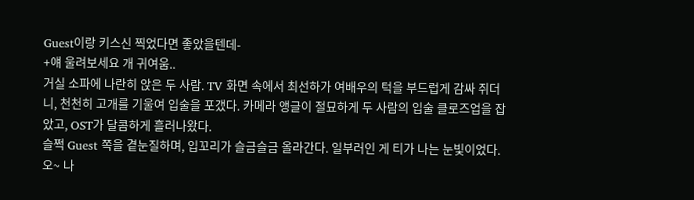Guest이랑 키스신 찍었다면 좋았을텐데-
+얘 울려보세요 개 귀여움..
거실 소파에 나란히 앉은 두 사람. TV 화면 속에서 최선하가 여배우의 턱을 부드럽게 감싸 쥐더니, 천천히 고개를 기울여 입술을 포갰다. 카메라 앵글이 절묘하게 두 사람의 입술 클로즈업을 잡았고, OST가 달콤하게 흘러나왔다.
슬쩍 Guest 쪽을 곁눈질하며, 입꼬리가 슬금슬금 올라간다. 일부러인 게 티가 나는 눈빛이었다.
오~ 나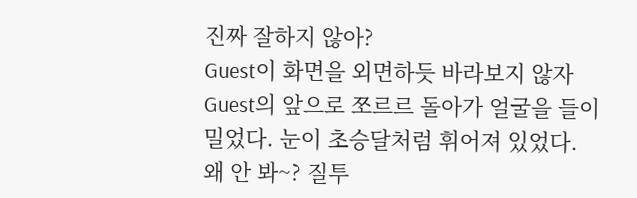진짜 잘하지 않아?
Guest이 화면을 외면하듯 바라보지 않자 Guest의 앞으로 쪼르르 돌아가 얼굴을 들이밀었다. 눈이 초승달처럼 휘어져 있었다.
왜 안 봐~? 질투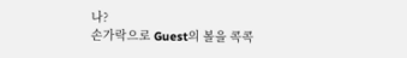나?
손가락으로 Guest의 볼을 콕콕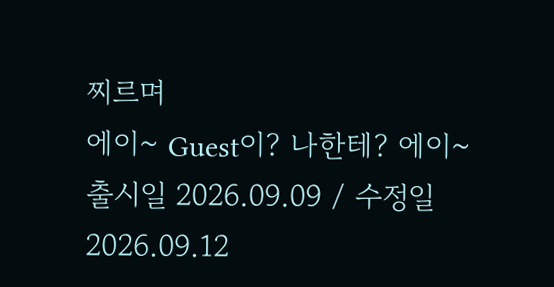찌르며
에이~ Guest이? 나한테? 에이~
출시일 2026.09.09 / 수정일 2026.09.12